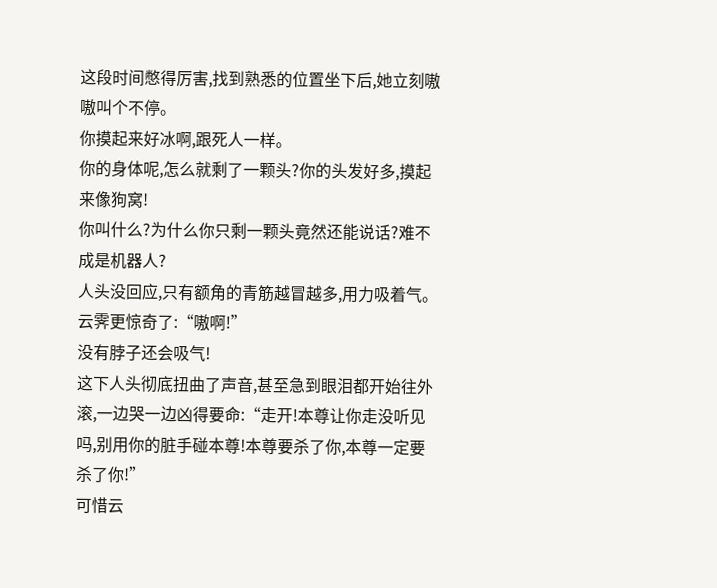这段时间憋得厉害,找到熟悉的位置坐下后,她立刻嗷嗷叫个不停。
你摸起来好冰啊,跟死人一样。
你的身体呢,怎么就剩了一颗头?你的头发好多,摸起来像狗窝!
你叫什么?为什么你只剩一颗头竟然还能说话?难不成是机器人?
人头没回应,只有额角的青筋越冒越多,用力吸着气。
云霁更惊奇了:“嗷啊!”
没有脖子还会吸气!
这下人头彻底扭曲了声音,甚至急到眼泪都开始往外滚,一边哭一边凶得要命:“走开!本尊让你走没听见吗,别用你的脏手碰本尊!本尊要杀了你,本尊一定要杀了你!”
可惜云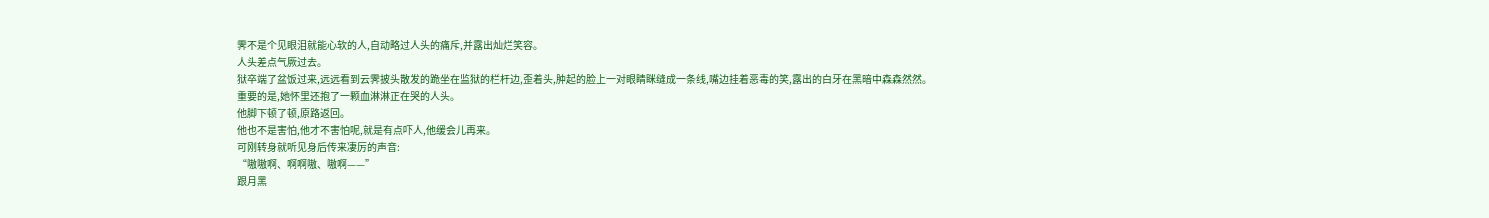霁不是个见眼泪就能心软的人,自动略过人头的痛斥,并露出灿烂笑容。
人头差点气厥过去。
狱卒端了盆饭过来,远远看到云霁披头散发的跪坐在监狱的栏杆边,歪着头,肿起的脸上一对眼睛眯缝成一条线,嘴边挂着恶毒的笑,露出的白牙在黑暗中森森然然。
重要的是,她怀里还抱了一颗血淋淋正在哭的人头。
他脚下顿了顿,原路返回。
他也不是害怕,他才不害怕呢,就是有点吓人,他缓会儿再来。
可刚转身就听见身后传来凄厉的声音:
“嗷嗷啊、啊啊嗷、嗷啊——”
跟月黑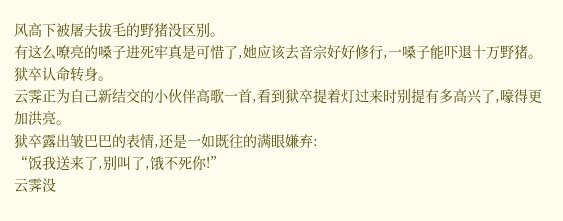风高下被屠夫拔毛的野猪没区别。
有这么嘹亮的嗓子进死牢真是可惜了,她应该去音宗好好修行,一嗓子能吓退十万野猪。
狱卒认命转身。
云霁正为自己新结交的小伙伴高歌一首,看到狱卒提着灯过来时别提有多高兴了,嚎得更加洪亮。
狱卒露出皱巴巴的表情,还是一如既往的满眼嫌弃:
“饭我送来了,别叫了,饿不死你!”
云霁没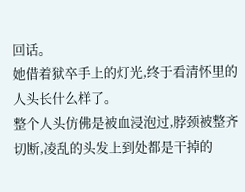回话。
她借着狱卒手上的灯光,终于看清怀里的人头长什么样了。
整个人头仿佛是被血浸泡过,脖颈被整齐切断,凌乱的头发上到处都是干掉的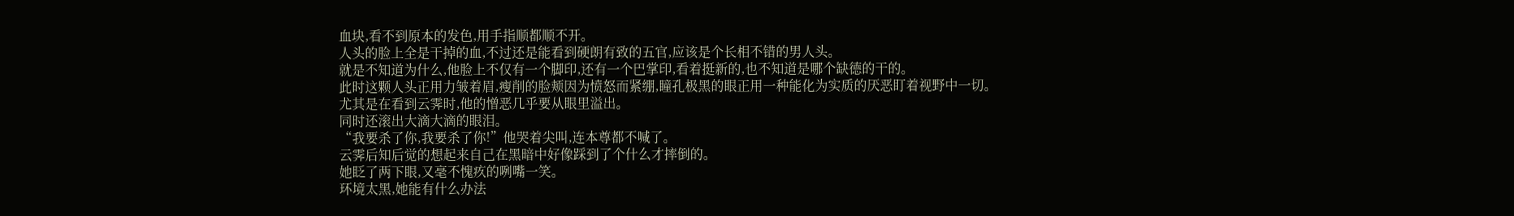血块,看不到原本的发色,用手指顺都顺不开。
人头的脸上全是干掉的血,不过还是能看到硬朗有致的五官,应该是个长相不错的男人头。
就是不知道为什么,他脸上不仅有一个脚印,还有一个巴掌印,看着挺新的,也不知道是哪个缺德的干的。
此时这颗人头正用力皱着眉,瘦削的脸颊因为愤怒而紧绷,瞳孔极黑的眼正用一种能化为实质的厌恶盯着视野中一切。
尤其是在看到云霁时,他的憎恶几乎要从眼里溢出。
同时还滚出大滴大滴的眼泪。
“我要杀了你,我要杀了你!”他哭着尖叫,连本尊都不喊了。
云霁后知后觉的想起来自己在黑暗中好像踩到了个什么才摔倒的。
她眨了两下眼,又毫不愧疚的咧嘴一笑。
环境太黑,她能有什么办法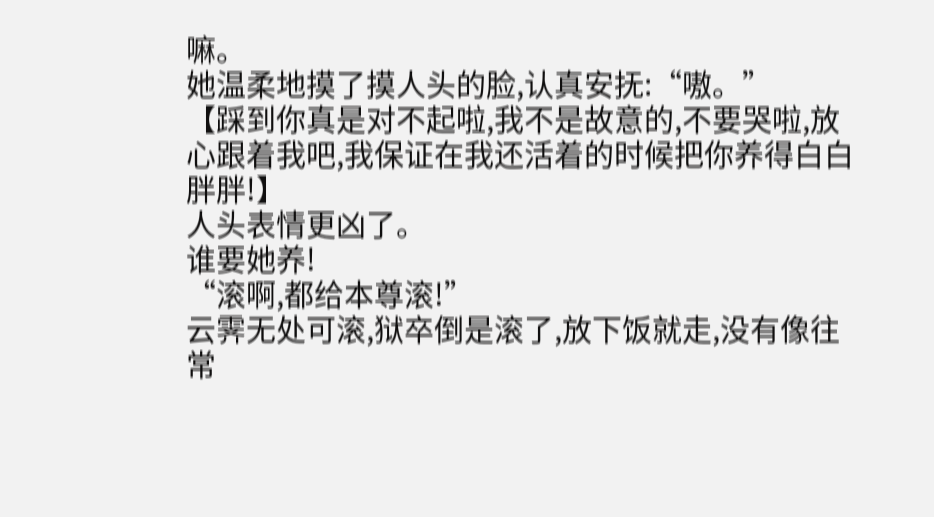嘛。
她温柔地摸了摸人头的脸,认真安抚:“嗷。”
【踩到你真是对不起啦,我不是故意的,不要哭啦,放心跟着我吧,我保证在我还活着的时候把你养得白白胖胖!】
人头表情更凶了。
谁要她养!
“滚啊,都给本尊滚!”
云霁无处可滚,狱卒倒是滚了,放下饭就走,没有像往常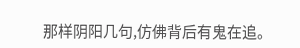那样阴阳几句,仿佛背后有鬼在追。